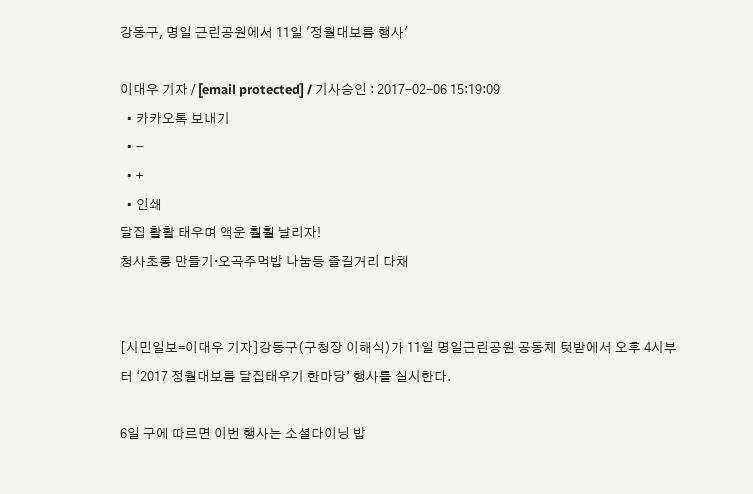강동구, 명일 근린공원에서 11일 '정월대보름 행사'

이대우 기자 / [email protected] / 기사승인 : 2017-02-06 15:19:09
  • 카카오톡 보내기
  • -
  • +
  • 인쇄
달집 활활 태우며 액운 훨훨 날리자!
청사초롱 만들기·오곡주먹밥 나눔등 즐길거리 다채


[시민일보=이대우 기자]강동구(구청장 이해식)가 11일 명일근린공원 공동체 텃받에서 오후 4시부터 ‘2017 정월대보름 달집태우기 한마당’ 행사를 실시한다.

6일 구에 따르면 이번 행사는 소셜다이닝 밥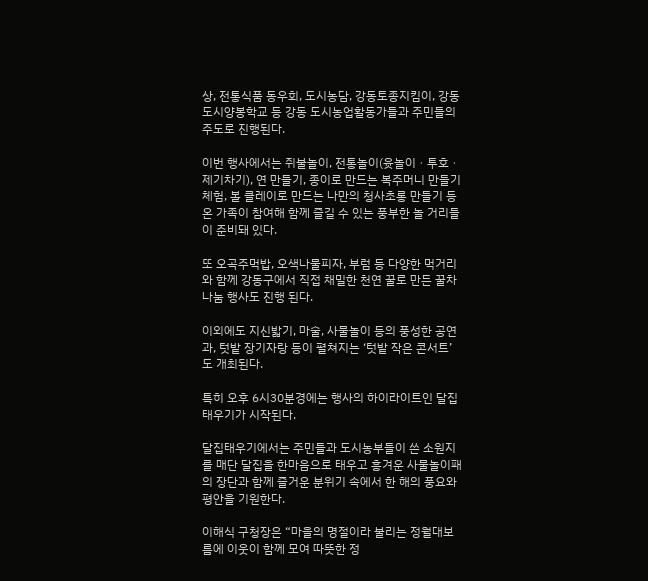상, 전통식품 동우회, 도시농담, 강동토종지킴이, 강동도시양봉학교 등 강동 도시농업활동가들과 주민들의 주도로 진행된다.

이번 행사에서는 쥐불놀이, 전통놀이(윳놀이ㆍ투호ㆍ제기차기), 연 만들기, 종이로 만드는 복주머니 만들기 체험, 볼 클레이로 만드는 나만의 청사초롱 만들기 등 온 가족이 참여해 함께 즐길 수 있는 풍부한 놀 거리들이 준비돼 있다.

또 오곡주먹밥, 오색나물피자, 부럼 등 다양한 먹거리와 함께 강동구에서 직접 채밀한 천연 꿀로 만든 꿀차 나눔 행사도 진행 된다.

이외에도 지신밟기, 마술, 사물놀이 등의 풍성한 공연과, 텃밭 장기자랑 등이 펼쳐지는 ‘텃밭 작은 콘서트’도 개최된다.

특히 오후 6시30분경에는 행사의 하이라이트인 달집태우기가 시작된다.

달집태우기에서는 주민들과 도시농부들이 쓴 소원지를 매단 달집을 한마음으로 태우고 흥겨운 사물놀이패의 장단과 함께 즐거운 분위기 속에서 한 해의 풍요와 평안을 기원한다.

이해식 구청장은 “마을의 명절이라 불리는 정월대보름에 이웃이 함께 모여 따뜻한 정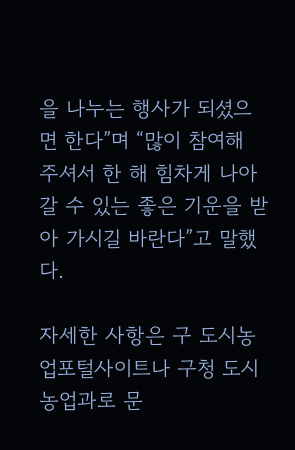을 나누는 행사가 되셨으면 한다”며 “많이 참여해 주셔서 한 해 힘차게 나아갈 수 있는 좋은 기운을 받아 가시길 바란다”고 말했다.

자세한 사항은 구 도시농업포털사이트나 구청 도시농업과로 문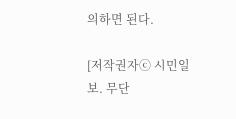의하면 된다.

[저작권자ⓒ 시민일보. 무단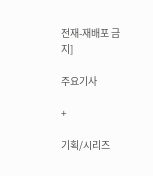전재-재배포 금지]

주요기사

+

기획/시리즈